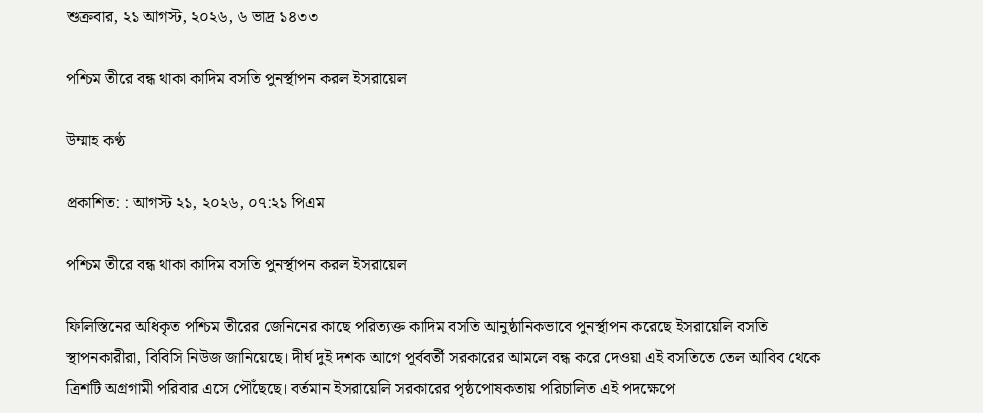শুক্রবার, ২১ আগস্ট, ২০২৬, ৬ ভাদ্র ১৪৩৩

পশ্চিম তীরে বন্ধ থাকা কাদিম বসতি পুনর্স্থাপন করল ইসরায়েল

উম্মাহ কণ্ঠ

প্রকাশিত: : আগস্ট ২১, ২০২৬, ০৭:২১ পিএম

পশ্চিম তীরে বন্ধ থাকা কাদিম বসতি পুনর্স্থাপন করল ইসরায়েল

ফিলিস্তিনের অধিকৃত পশ্চিম তীরের জেনিনের কাছে পরিত্যক্ত কাদিম বসতি আনুষ্ঠানিকভাবে পুনর্স্থাপন করেছে ইসরায়েলি বসতি স্থাপনকারীরা, বিবিসি নিউজ জানিয়েছে। দীর্ঘ দুই দশক আগে পূর্ববর্তী সরকারের আমলে বন্ধ করে দেওয়া এই বসতিতে তেল আবিব থেকে ত্রিশটি অগ্রগামী পরিবার এসে পৌঁছেছে। বর্তমান ইসরায়েলি সরকারের পৃষ্ঠপোষকতায় পরিচালিত এই পদক্ষেপে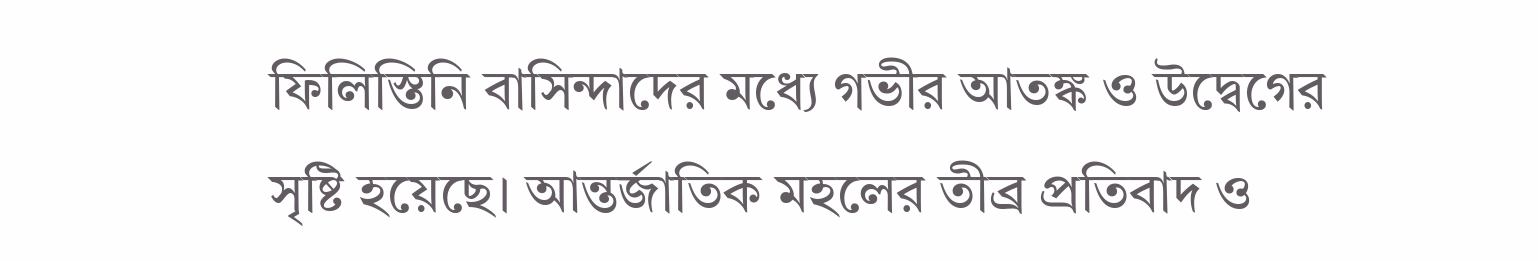ফিলিস্তিনি বাসিন্দাদের মধ্যে গভীর আতঙ্ক ও উদ্বেগের সৃষ্টি হয়েছে। আন্তর্জাতিক মহলের তীব্র প্রতিবাদ ও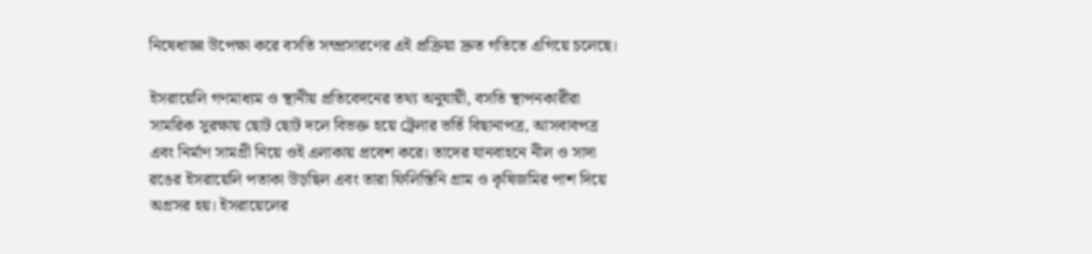নিষেধাজ্ঞা উপেক্ষা করে বসতি সম্প্রসারণের এই প্রক্রিয়া দ্রুত গতিতে এগিয়ে চলেছে।

ইসরায়েলি গণমাধ্যম ও স্থানীয় প্রতিবেদনের তথ্য অনুযায়ী, বসতি স্থাপনকারীরা সামরিক সুরক্ষায় ছোট ছোট দলে বিভক্ত হয়ে ট্রেলার ভর্তি বিছানাপত্র, আসবাবপত্র এবং নির্মাণ সামগ্রী নিয়ে ওই এলাকায় প্রবেশ করে। তাদের যানবাহনে নীল ও সাদা রঙের ইসরায়েলি পতাকা উড়ছিল এবং তারা ফিলিস্তিনি গ্রাম ও কৃষিজমির পাশ দিয়ে অগ্রসর হয়। ইসরায়েলের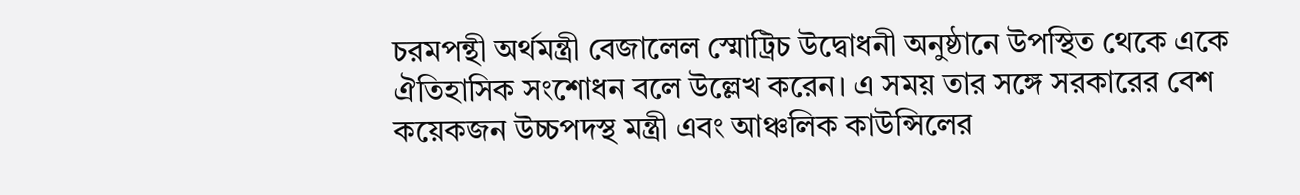চরমপন্থী অর্থমন্ত্রী বেজালেল স্মোট্রিচ উদ্বোধনী অনুষ্ঠানে উপস্থিত থেকে একে ঐতিহাসিক সংশোধন বলে উল্লেখ করেন। এ সময় তার সঙ্গে সরকারের বেশ কয়েকজন উচ্চপদস্থ মন্ত্রী এবং আঞ্চলিক কাউন্সিলের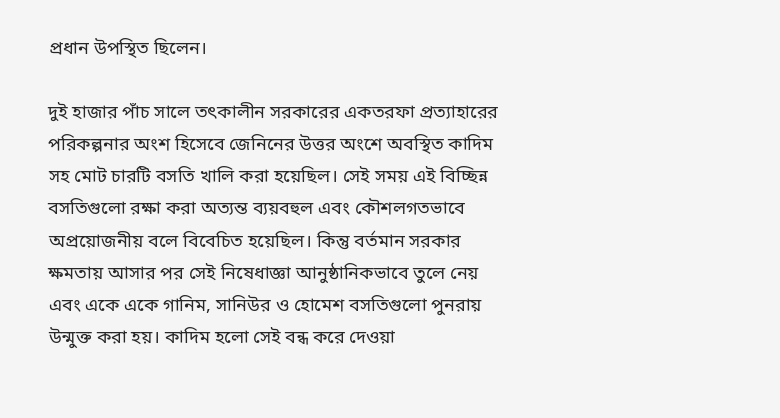প্রধান উপস্থিত ছিলেন।

দুই হাজার পাঁচ সালে তৎকালীন সরকারের একতরফা প্রত্যাহারের পরিকল্পনার অংশ হিসেবে জেনিনের উত্তর অংশে অবস্থিত কাদিম সহ মোট চারটি বসতি খালি করা হয়েছিল। সেই সময় এই বিচ্ছিন্ন বসতিগুলো রক্ষা করা অত্যন্ত ব্যয়বহুল এবং কৌশলগতভাবে অপ্রয়োজনীয় বলে বিবেচিত হয়েছিল। কিন্তু বর্তমান সরকার ক্ষমতায় আসার পর সেই নিষেধাজ্ঞা আনুষ্ঠানিকভাবে তুলে নেয় এবং একে একে গানিম, সানিউর ও হোমেশ বসতিগুলো পুনরায় উন্মুক্ত করা হয়। কাদিম হলো সেই বন্ধ করে দেওয়া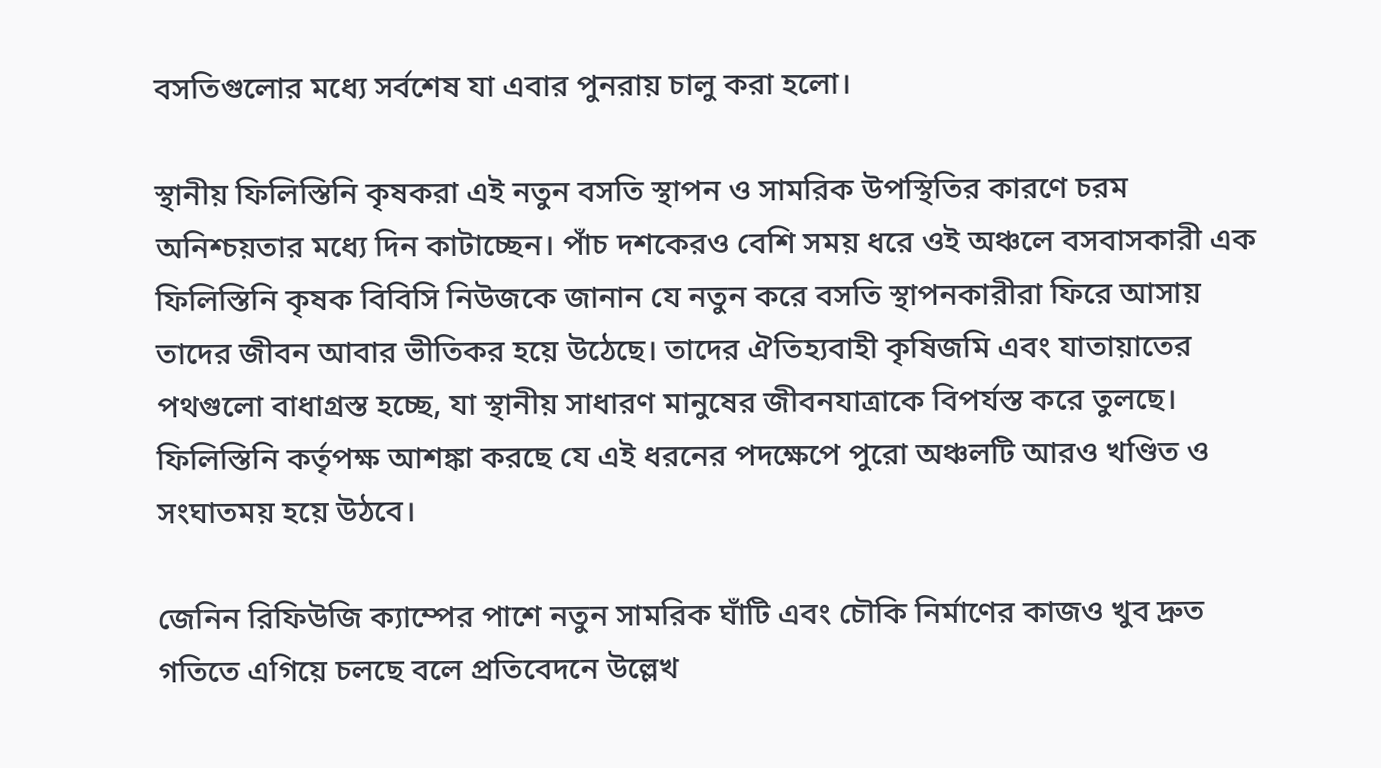বসতিগুলোর মধ্যে সর্বশেষ যা এবার পুনরায় চালু করা হলো।

স্থানীয় ফিলিস্তিনি কৃষকরা এই নতুন বসতি স্থাপন ও সামরিক উপস্থিতির কারণে চরম অনিশ্চয়তার মধ্যে দিন কাটাচ্ছেন। পাঁচ দশকেরও বেশি সময় ধরে ওই অঞ্চলে বসবাসকারী এক ফিলিস্তিনি কৃষক বিবিসি নিউজকে জানান যে নতুন করে বসতি স্থাপনকারীরা ফিরে আসায় তাদের জীবন আবার ভীতিকর হয়ে উঠেছে। তাদের ঐতিহ্যবাহী কৃষিজমি এবং যাতায়াতের পথগুলো বাধাগ্রস্ত হচ্ছে, যা স্থানীয় সাধারণ মানুষের জীবনযাত্রাকে বিপর্যস্ত করে তুলছে। ফিলিস্তিনি কর্তৃপক্ষ আশঙ্কা করছে যে এই ধরনের পদক্ষেপে পুরো অঞ্চলটি আরও খণ্ডিত ও সংঘাতময় হয়ে উঠবে।

জেনিন রিফিউজি ক্যাম্পের পাশে নতুন সামরিক ঘাঁটি এবং চৌকি নির্মাণের কাজও খুব দ্রুত গতিতে এগিয়ে চলছে বলে প্রতিবেদনে উল্লেখ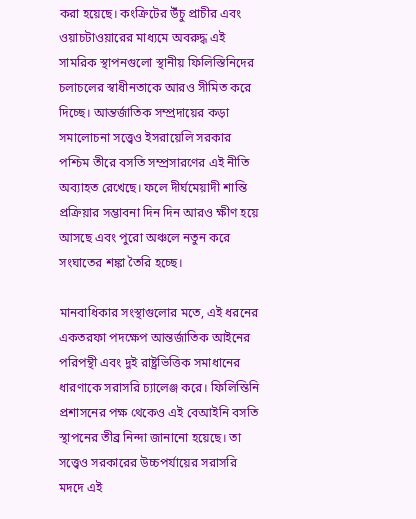করা হয়েছে। কংক্রিটের উঁচু প্রাচীর এবং ওয়াচটাওয়ারের মাধ্যমে অবরুদ্ধ এই সামরিক স্থাপনগুলো স্থানীয় ফিলিস্তিনিদের চলাচলের স্বাধীনতাকে আরও সীমিত করে দিচ্ছে। আন্তর্জাতিক সম্প্রদায়ের কড়া সমালোচনা সত্ত্বেও ইসরায়েলি সরকার পশ্চিম তীরে বসতি সম্প্রসারণের এই নীতি অব্যাহত রেখেছে। ফলে দীর্ঘমেয়াদী শান্তি প্রক্রিয়ার সম্ভাবনা দিন দিন আরও ক্ষীণ হয়ে আসছে এবং পুরো অঞ্চলে নতুন করে সংঘাতের শঙ্কা তৈরি হচ্ছে।

মানবাধিকার সংস্থাগুলোর মতে, এই ধরনের একতরফা পদক্ষেপ আন্তর্জাতিক আইনের পরিপন্থী এবং দুই রাষ্ট্রভিত্তিক সমাধানের ধারণাকে সরাসরি চ্যালেঞ্জ করে। ফিলিস্তিনি প্রশাসনের পক্ষ থেকেও এই বেআইনি বসতি স্থাপনের তীব্র নিন্দা জানানো হয়েছে। তা সত্ত্বেও সরকারের উচ্চপর্যায়ের সরাসরি মদদে এই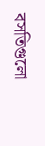বসতিগুলো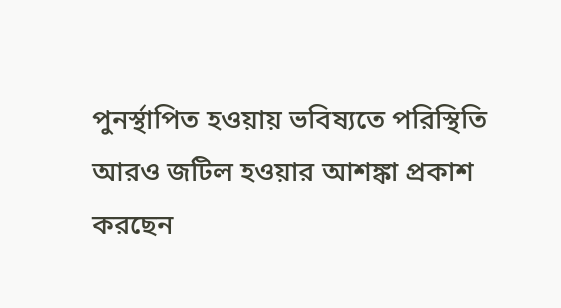পুনর্স্থাপিত হওয়ায় ভবিষ্যতে পরিস্থিতি আরও জটিল হওয়ার আশঙ্কা প্রকাশ করছেন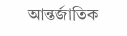আন্তর্জাতিক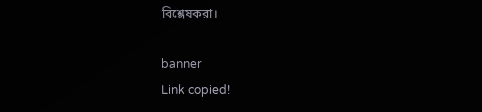বিশ্লেষকরা।

banner
Link copied!